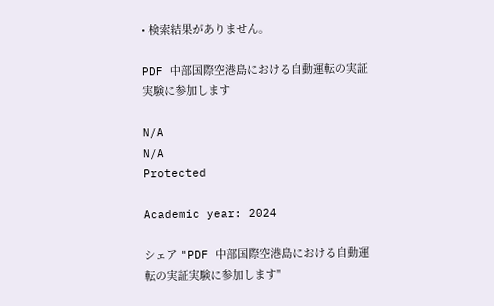• 検索結果がありません。

PDF 中部国際空港島における自動運転の実証実験に参加します

N/A
N/A
Protected

Academic year: 2024

シェア "PDF 中部国際空港島における自動運転の実証実験に参加します"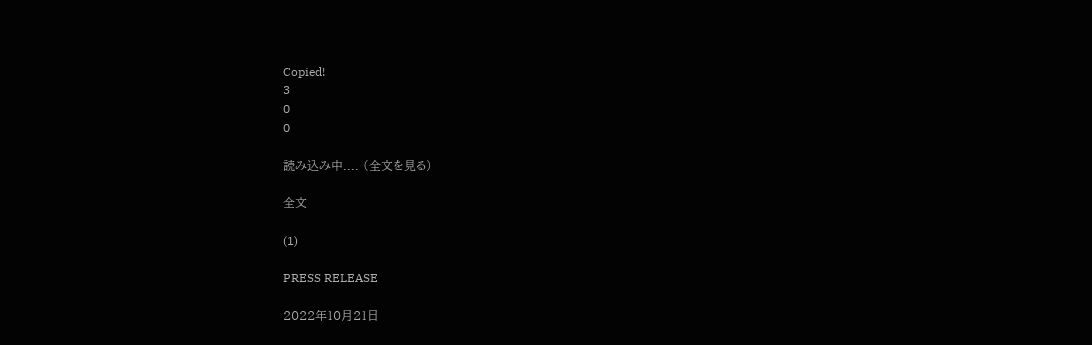Copied!
3
0
0

読み込み中.... (全文を見る)

全文

(1)

PRESS RELEASE

2022年10月21日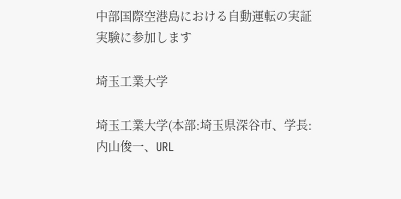中部国際空港島における自動運転の実証実験に参加します

埼玉工業大学

埼玉工業大学(本部:埼玉県深谷市、学長:内山俊一、URL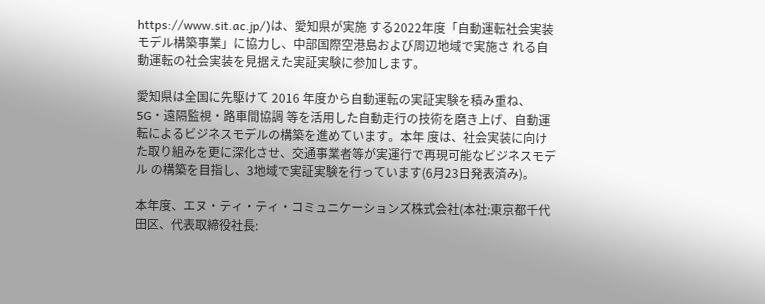https://www.sit.ac.jp/)は、愛知県が実施 する2022年度「自動運転社会実装モデル構築事業」に協力し、中部国際空港島および周辺地域で実施さ れる自動運転の社会実装を見据えた実証実験に参加します。

愛知県は全国に先駆けて 2016 年度から自動運転の実証実験を積み重ね、5G・遠隔監視・路車間協調 等を活用した自動走行の技術を磨き上げ、自動運転によるビジネスモデルの構築を進めています。本年 度は、社会実装に向けた取り組みを更に深化させ、交通事業者等が実運行で再現可能なビジネスモデル の構築を目指し、3地域で実証実験を行っています(6月23日発表済み)。

本年度、エヌ・ティ・ティ・コミュニケーションズ株式会社(本社:東京都千代田区、代表取締役社長: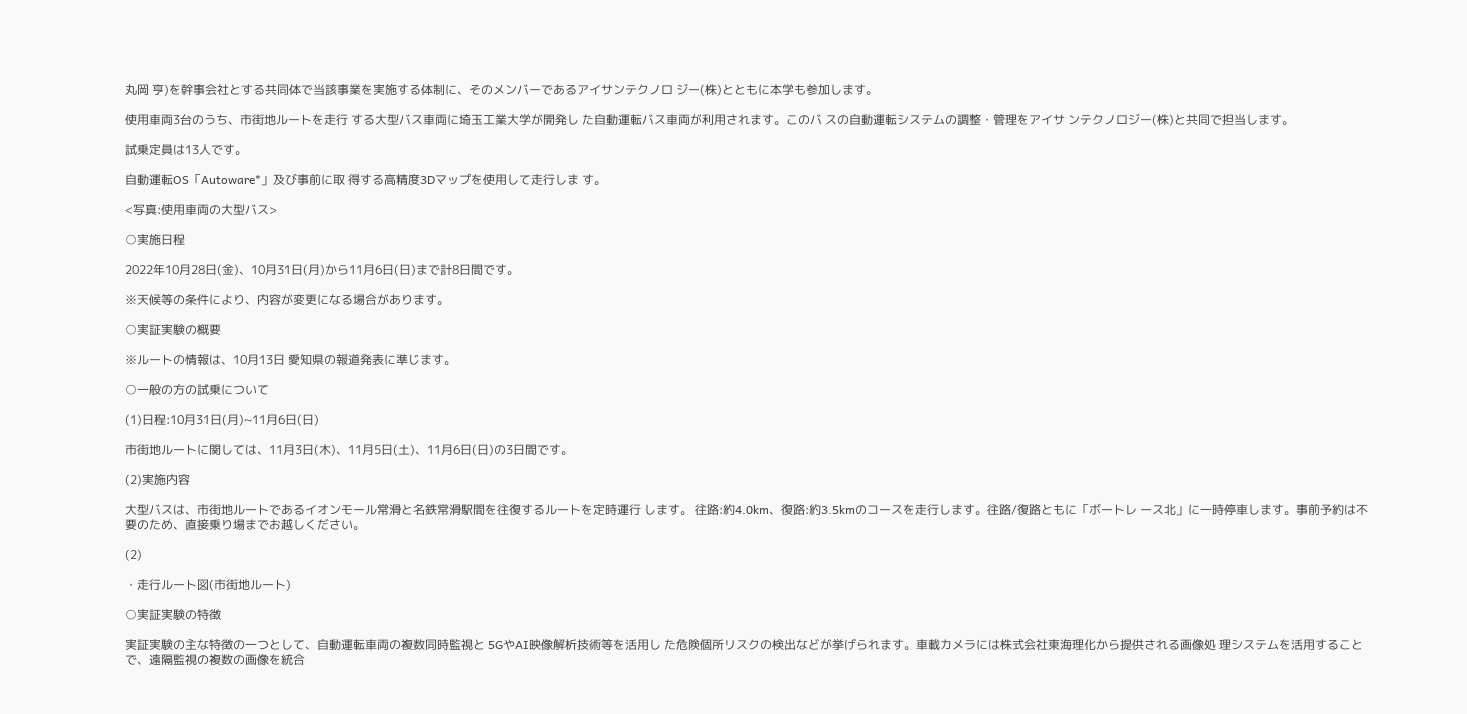丸岡 亨)を幹事会社とする共同体で当該事業を実施する体制に、そのメンバーであるアイサンテクノロ ジー(株)とともに本学も参加します。

使用車両3台のうち、市街地ルートを走行 する大型バス車両に埼玉工業大学が開発し た自動運転バス車両が利用されます。このバ スの自動運転システムの調整・管理をアイサ ンテクノロジー(株)と共同で担当します。

試乗定員は13人です。

自動運転OS「Autoware*」及び事前に取 得する高精度3Dマップを使用して走行しま す。

<写真:使用車両の大型バス>

○実施日程

2022年10月28日(金)、10月31日(月)から11月6日(日)まで計8日間です。

※天候等の条件により、内容が変更になる場合があります。

○実証実験の概要

※ルートの情報は、10月13日 愛知県の報道発表に準じます。

○一般の方の試乗について

(1)日程:10月31日(月)~11月6日(日)

市街地ルートに関しては、11月3日(木)、11月5日(土)、11月6日(日)の3日間です。

(2)実施内容

大型バスは、市街地ルートであるイオンモール常滑と名鉄常滑駅間を往復するルートを定時運行 します。 往路:約4.0km、復路:約3.5kmのコースを走行します。往路/復路ともに「ボートレ ース北」に一時停車します。事前予約は不要のため、直接乗り場までお越しください。

(2)

・走行ルート図(市街地ルート)

○実証実験の特徴

実証実験の主な特徴の一つとして、自動運転車両の複数同時監視と 5GやAI映像解析技術等を活用し た危険個所リスクの検出などが挙げられます。車載カメラには株式会社東海理化から提供される画像処 理システムを活用することで、遠隔監視の複数の画像を統合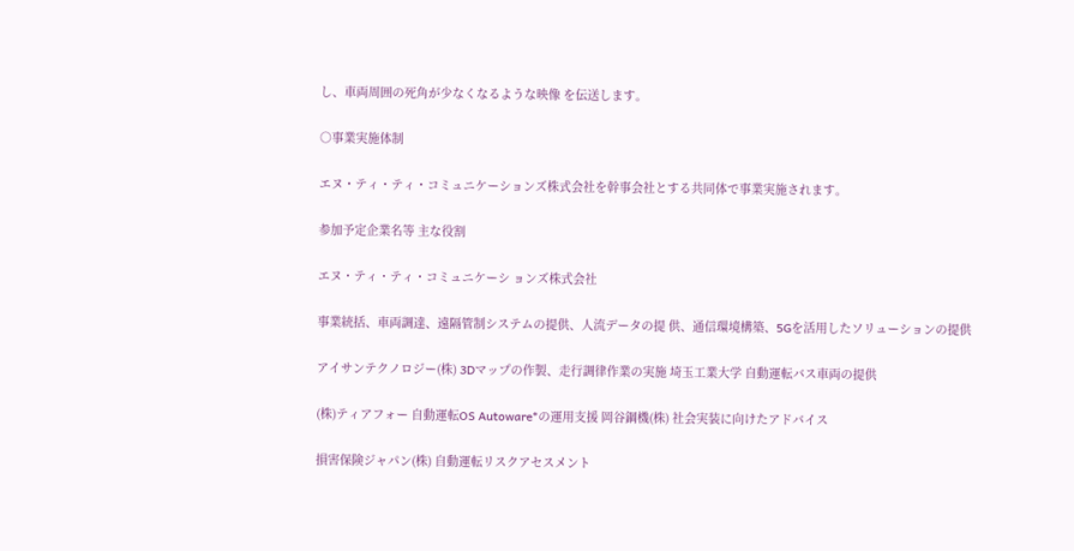し、車両周囲の死角が少なくなるような映像 を伝送します。

○事業実施体制

エヌ・ティ・ティ・コミュニケーションズ株式会社を幹事会社とする共同体で事業実施されます。

参加予定企業名等 主な役割

エヌ・ティ・ティ・コミュニケーシ ョンズ株式会社

事業統括、車両調達、遠隔管制システムの提供、人流データの提 供、通信環境構築、5Gを活用したソリューションの提供

アイサンテクノロジー(株) 3Dマップの作製、走行調律作業の実施 埼玉工業大学 自動運転バス車両の提供

(株)ティアフォー 自動運転OS Autoware*の運用支援 岡谷鋼機(株) 社会実装に向けたアドバイス

損害保険ジャパン(株) 自動運転リスクアセスメント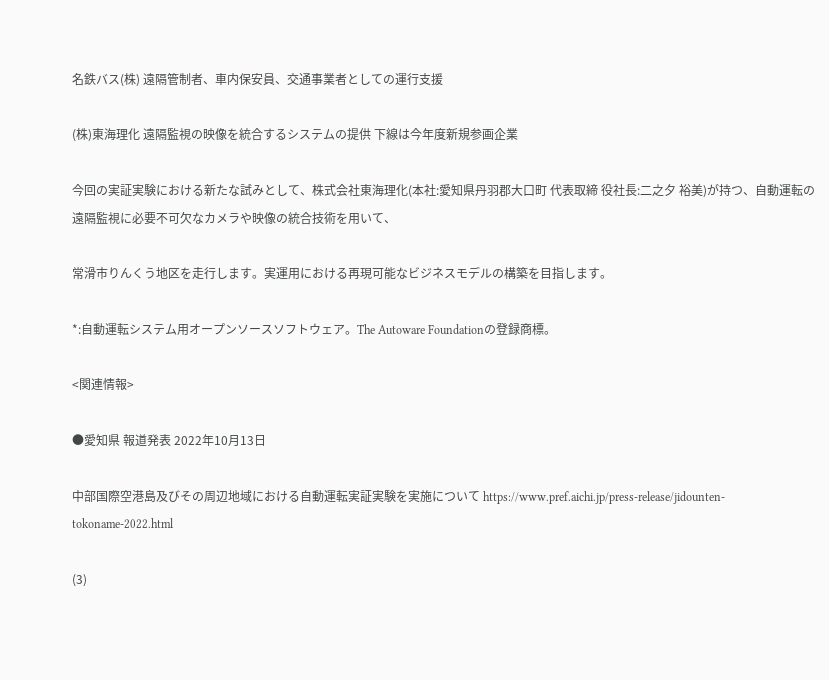名鉄バス(株) 遠隔管制者、車内保安員、交通事業者としての運行支援

(株)東海理化 遠隔監視の映像を統合するシステムの提供 下線は今年度新規参画企業

今回の実証実験における新たな試みとして、株式会社東海理化(本社:愛知県丹羽郡大口町 代表取締 役社長:二之夕 裕美)が持つ、自動運転の遠隔監視に必要不可欠なカメラや映像の統合技術を用いて、

常滑市りんくう地区を走行します。実運用における再現可能なビジネスモデルの構築を目指します。

*:自動運転システム用オープンソースソフトウェア。The Autoware Foundationの登録商標。

<関連情報>

●愛知県 報道発表 2022年10月13日

中部国際空港島及びその周辺地域における自動運転実証実験を実施について https://www.pref.aichi.jp/press-release/jidounten-tokoname-2022.html

(3)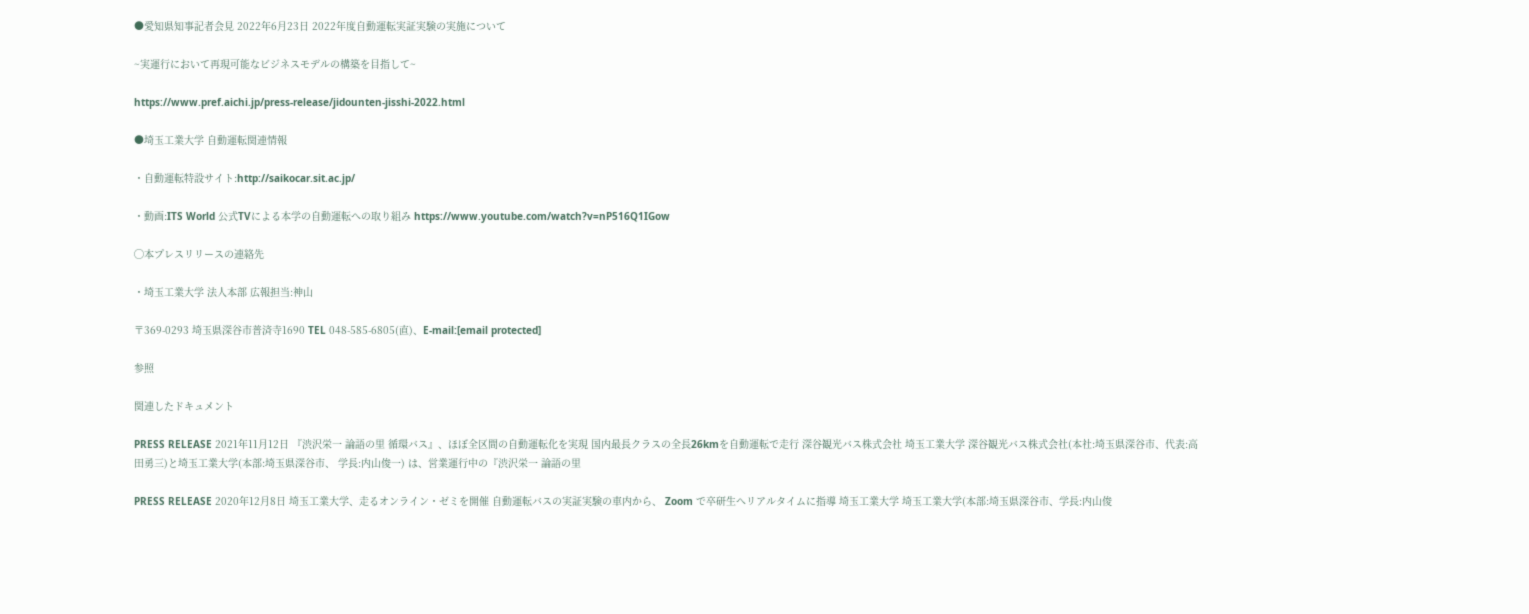●愛知県知事記者会見 2022年6月23日 2022年度自動運転実証実験の実施について

~実運行において再現可能なビジネスモデルの構築を目指して~

https://www.pref.aichi.jp/press-release/jidounten-jisshi-2022.html

●埼玉工業大学 自動運転関連情報

・自動運転特設サイト:http://saikocar.sit.ac.jp/

・動画:ITS World 公式TVによる本学の自動運転への取り組み https://www.youtube.com/watch?v=nP516Q1IGow

◯本プレスリリースの連絡先

・埼玉工業大学 法人本部 広報担当:神山

〒369-0293 埼玉県深谷市普済寺1690 TEL 048-585-6805(直)、E-mail:[email protected]

参照

関連したドキュメント

PRESS RELEASE 2021年11月12日 『渋沢栄一 論語の里 循環バス』、ほぼ全区間の自動運転化を実現 国内最長クラスの全長26kmを自動運転で走行 深谷観光バス株式会社 埼玉工業大学 深谷観光バス株式会社(本社:埼玉県深谷市、代表:高田勇三)と埼玉工業大学(本部:埼玉県深谷市、 学長:内山俊一) は、営業運行中の『渋沢栄一 論語の里

PRESS RELEASE 2020年12月8日 埼玉工業大学、走るオンライン・ゼミを開催 自動運転バスの実証実験の車内から、 Zoom で卒研生へリアルタイムに指導 埼玉工業大学 埼玉工業大学(本部:埼玉県深谷市、学長:内山俊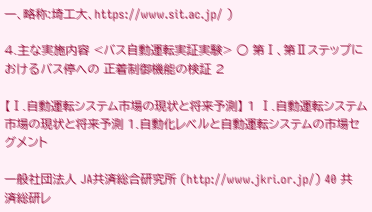一、略称:埼工大、https://www.sit.ac.jp/ )

4.主な実施内容 <バス⾃動運転実証実験> ○ 第Ⅰ、第Ⅱステップにおけるバス停への 正着制御機能の検証 2

【Ⅰ.自動運転システム市場の現状と将来予測】 1 Ⅰ.自動運転システム市場の現状と将来予測 1.自動化レベルと自動運転システムの市場セグメント

一般社団法人 JA共済総合研究所 (http://www.jkri.or.jp/) 40 共済総研レ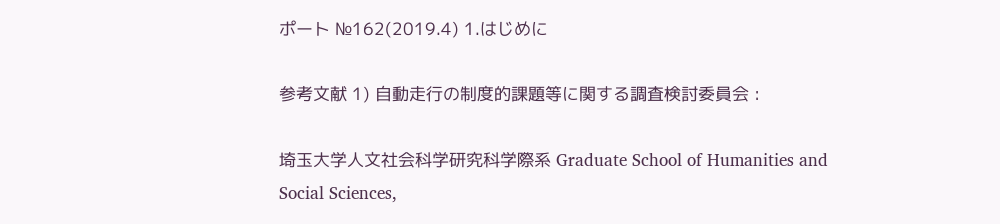ポート №162(2019.4) 1.はじめに

参考文献 1) 自動走行の制度的課題等に関する調査検討委員会 :

埼玉大学人文社会科学研究科学際系 Graduate School of Humanities and Social Sciences,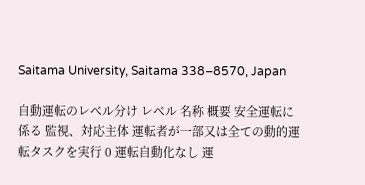Saitama University, Saitama 338–8570, Japan

自動運転のレベル分け レベル 名称 概要 安全運転に係る 監視、対応主体 運転者が一部又は全ての動的運転タスクを実行 0 運転自動化なし 運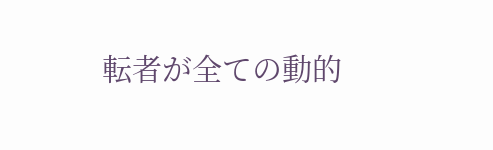転者が全ての動的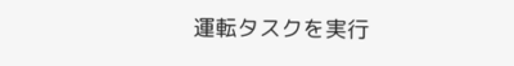運転タスクを実行